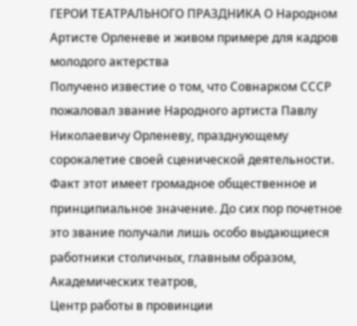ГЕРОИ ТЕАТРАЛЬНОГО ПРАЗДНИКА О Народном Артисте Орленеве и живом примере для кадров молодого актерства
Получено известие о том, что Совнарком СССР пожаловал звание Народного артиста Павлу Николаевичу Орленеву, празднующему сорокалетие своей сценической деятельности. Факт этот имеет громадное общественное и принципиальное значение. До сих пор почетное это звание получали лишь особо выдающиеся работники столичных, главным образом, Академических театров,
Центр работы в провинции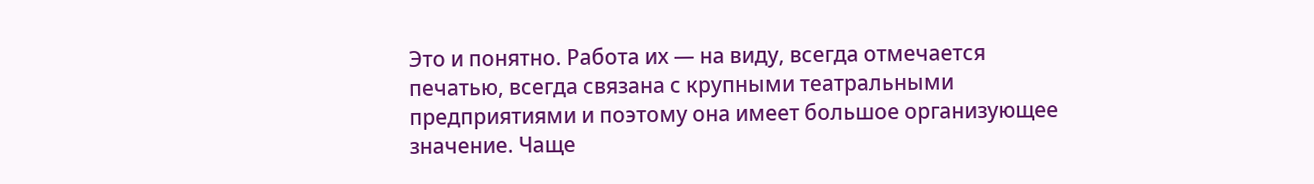Это и понятно. Работа их — на виду, всегда отмечается печатью, всегда связана с крупными театральными предприятиями и поэтому она имеет большое организующее значение. Чаще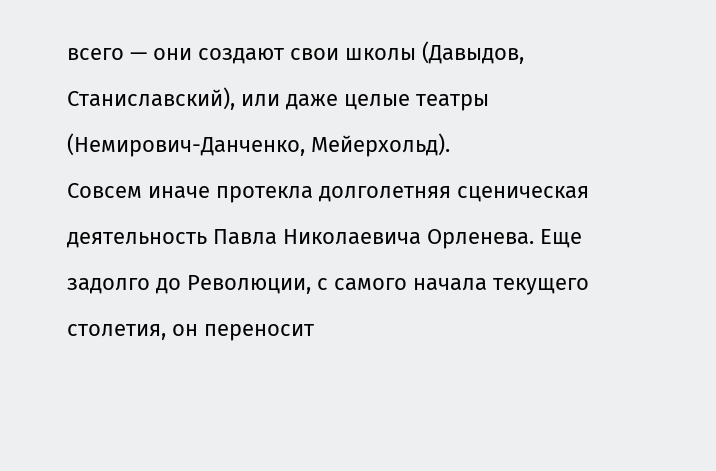всего — они создают свои школы (Давыдов, Станиславский), или даже целые театры (Немирович-Данченко, Мейерхольд).
Совсем иначе протекла долголетняя сценическая деятельность Павла Николаевича Орленева. Еще задолго до Революции, с самого начала текущего столетия, он переносит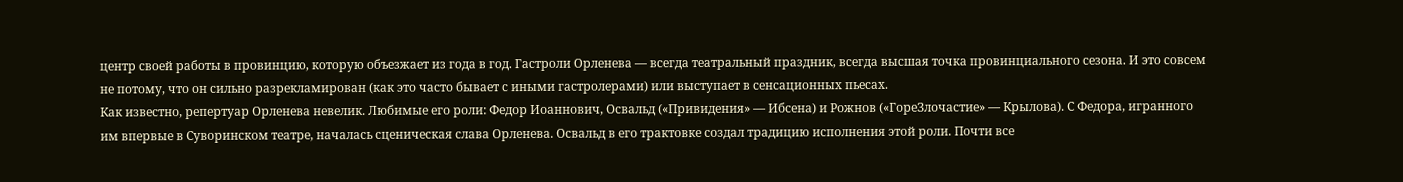центр своей работы в провинцию, которую объезжает из года в год. Гастроли Орленева — всегда театральный праздник, всегда высшая точка провинциального сезона. И это совсем не потому, что он сильно разрекламирован (как это часто бывает с иными гастролерами) или выступает в сенсационных пьесах.
Как известно, репертуар Орленева невелик. Любимые его роли: Федор Иоаннович, Освальд («Привидения» — Ибсена) и Рожнов («ГореЗлочастие» — Крылова). С Федора, игранного им впервые в Суворинском театре, началась сценическая слава Орленева. Освальд в его трактовке создал традицию исполнения этой роли. Почти все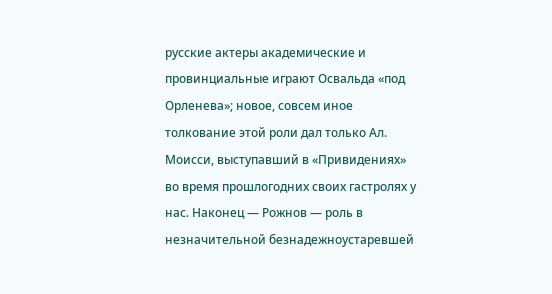русские актеры академические и провинциальные играют Освальда «под Орленева»; новое, совсем иное толкование этой роли дал только Ал. Моисси, выступавший в «Привидениях» во время прошлогодних своих гастролях у нас. Наконец — Рожнов — роль в незначительной безнадежноустаревшей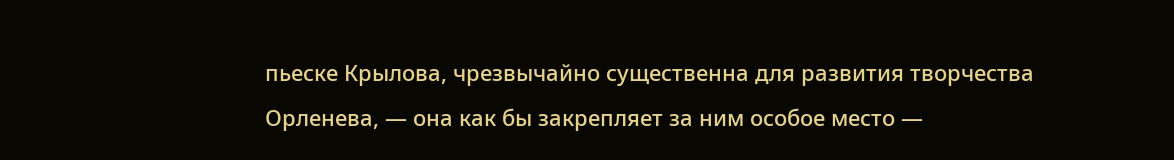пьеске Крылова, чрезвычайно существенна для развития творчества Орленева, — она как бы закрепляет за ним особое место —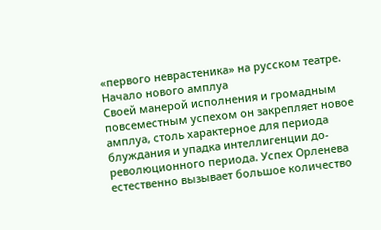«первого неврастеника» на русском театре.
Начало нового амплуа
Своей манерой исполнения и громадным повсеместным успехом он закрепляет новое амплуа, столь характерное для периода блуждания и упадка интеллигенции до-революционного периода. Успех Орленева естественно вызывает большое количество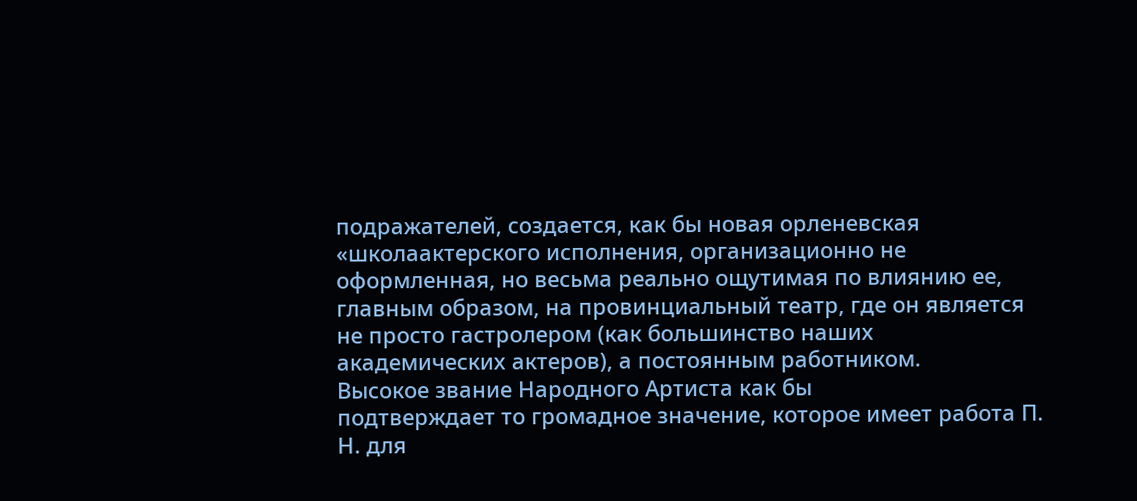подражателей, создается, как бы новая орленевская «школаактерского исполнения, организационно не оформленная, но весьма реально ощутимая по влиянию ее, главным образом, на провинциальный театр, где он является не просто гастролером (как большинство наших академических актеров), а постоянным работником.
Высокое звание Народного Артиста как бы
подтверждает то громадное значение, которое имеет работа П. Н. для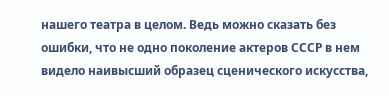нашего театра в целом. Ведь можно сказать без ошибки, что не одно поколение актеров СССР в нем видело наивысший образец сценического искусства,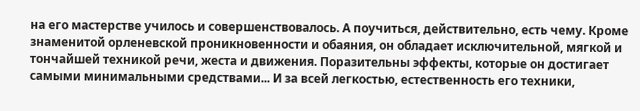на его мастерстве училось и совершенствовалось. А поучиться, действительно, есть чему. Кроме знаменитой орленевской проникновенности и обаяния, он обладает исключительной, мягкой и тончайшей техникой речи, жеста и движения. Поразительны эффекты, которые он достигает самыми минимальными средствами... И за всей легкостью, естественность его техники,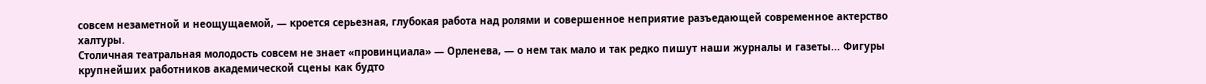совсем незаметной и неощущаемой, — кроется серьезная, глубокая работа над ролями и совершенное неприятие разъедающей современное актерство халтуры.
Столичная театральная молодость совсем не знает «провинциала» — Орленева, — о нем так мало и так редко пишут наши журналы и газеты... Фигуры крупнейших работников академической сцены как будто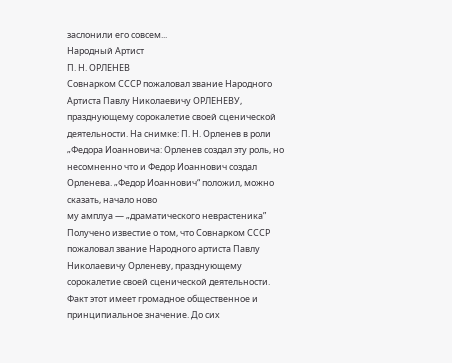заслонили его совсем...
Народный Артист
П. Н. ОРЛЕНЕВ
Совнарком СССР пожаловал звание Народного Артиста Павлу Николаевичу ОРЛЕНЕВУ, празднующему сорокалетие своей сценической деятельности. На снимке: П. Н. Орленев в роли „Федора Иоанновича: Орленев создал эту роль, но несомненно что и Федор Иоаннович создaл Орленева. „Федор Иоаннович“ положил, можно сказать, начало ново
му амплуа — „драматического неврастеникаˮ
Получено известие о том, что Совнарком СССР пожаловал звание Народного артиста Павлу Николаевичу Орленеву, празднующему сорокалетие своей сценической деятельности. Факт этот имеет громадное общественное и принципиальное значение. До сих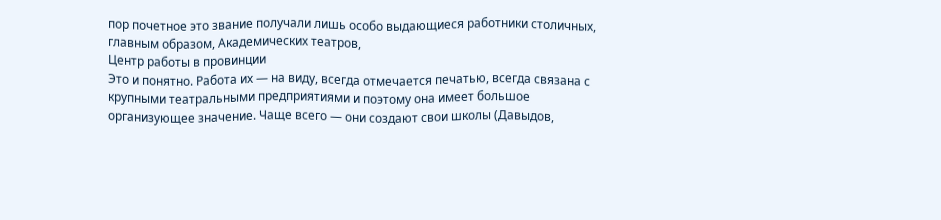пор почетное это звание получали лишь особо выдающиеся работники столичных, главным образом, Академических театров,
Центр работы в провинции
Это и понятно. Работа их — на виду, всегда отмечается печатью, всегда связана с крупными театральными предприятиями и поэтому она имеет большое организующее значение. Чаще всего — они создают свои школы (Давыдов,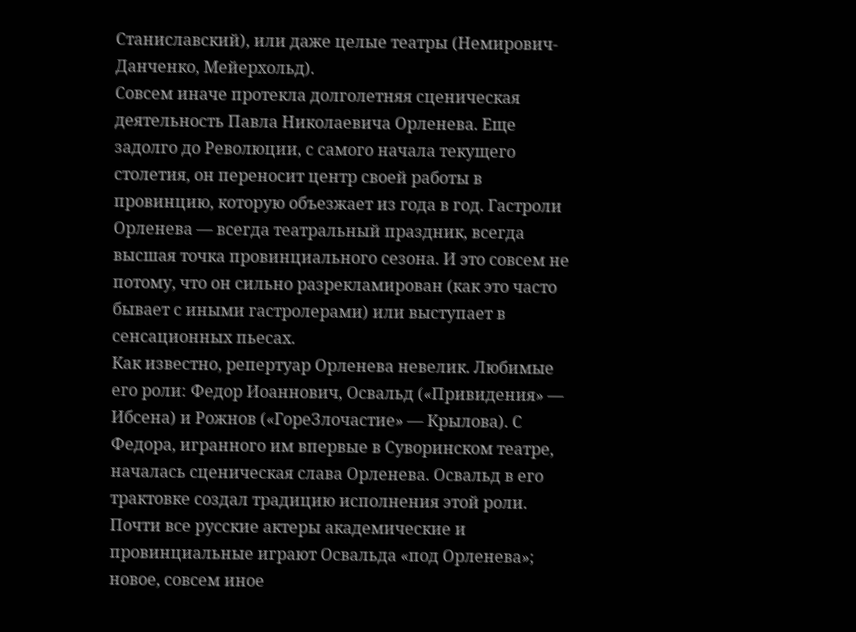Станиславский), или даже целые театры (Немирович-Данченко, Мейерхольд).
Совсем иначе протекла долголетняя сценическая деятельность Павла Николаевича Орленева. Еще задолго до Революции, с самого начала текущего столетия, он переносит центр своей работы в провинцию, которую объезжает из года в год. Гастроли Орленева — всегда театральный праздник, всегда высшая точка провинциального сезона. И это совсем не потому, что он сильно разрекламирован (как это часто бывает с иными гастролерами) или выступает в сенсационных пьесах.
Как известно, репертуар Орленева невелик. Любимые его роли: Федор Иоаннович, Освальд («Привидения» — Ибсена) и Рожнов («ГореЗлочастие» — Крылова). С Федора, игранного им впервые в Суворинском театре, началась сценическая слава Орленева. Освальд в его трактовке создал традицию исполнения этой роли. Почти все русские актеры академические и провинциальные играют Освальда «под Орленева»; новое, совсем иное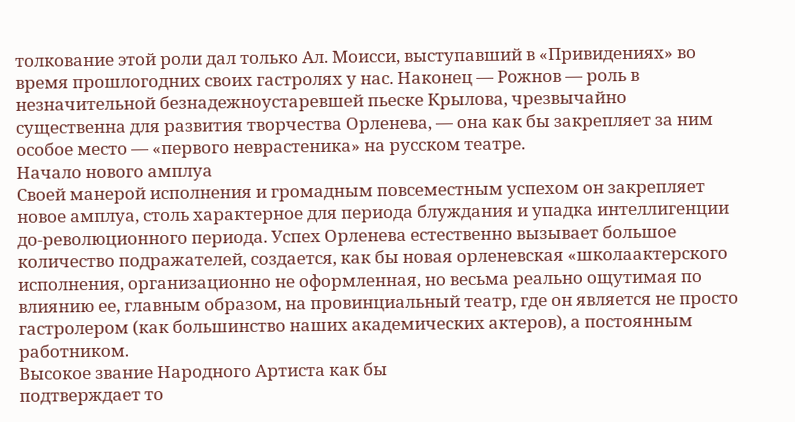толкование этой роли дал только Ал. Моисси, выступавший в «Привидениях» во время прошлогодних своих гастролях у нас. Наконец — Рожнов — роль в незначительной безнадежноустаревшей пьеске Крылова, чрезвычайно существенна для развития творчества Орленева, — она как бы закрепляет за ним особое место — «первого неврастеника» на русском театре.
Начало нового амплуа
Своей манерой исполнения и громадным повсеместным успехом он закрепляет новое амплуа, столь характерное для периода блуждания и упадка интеллигенции до-революционного периода. Успех Орленева естественно вызывает большое количество подражателей, создается, как бы новая орленевская «школаактерского исполнения, организационно не оформленная, но весьма реально ощутимая по влиянию ее, главным образом, на провинциальный театр, где он является не просто гастролером (как большинство наших академических актеров), а постоянным работником.
Высокое звание Народного Артиста как бы
подтверждает то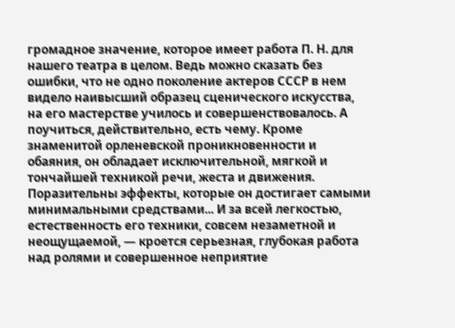громадное значение, которое имеет работа П. Н. для нашего театра в целом. Ведь можно сказать без ошибки, что не одно поколение актеров СССР в нем видело наивысший образец сценического искусства, на его мастерстве училось и совершенствовалось. А поучиться, действительно, есть чему. Кроме знаменитой орленевской проникновенности и обаяния, он обладает исключительной, мягкой и тончайшей техникой речи, жеста и движения. Поразительны эффекты, которые он достигает самыми минимальными средствами... И за всей легкостью, естественность его техники, совсем незаметной и неощущаемой, — кроется серьезная, глубокая работа над ролями и совершенное неприятие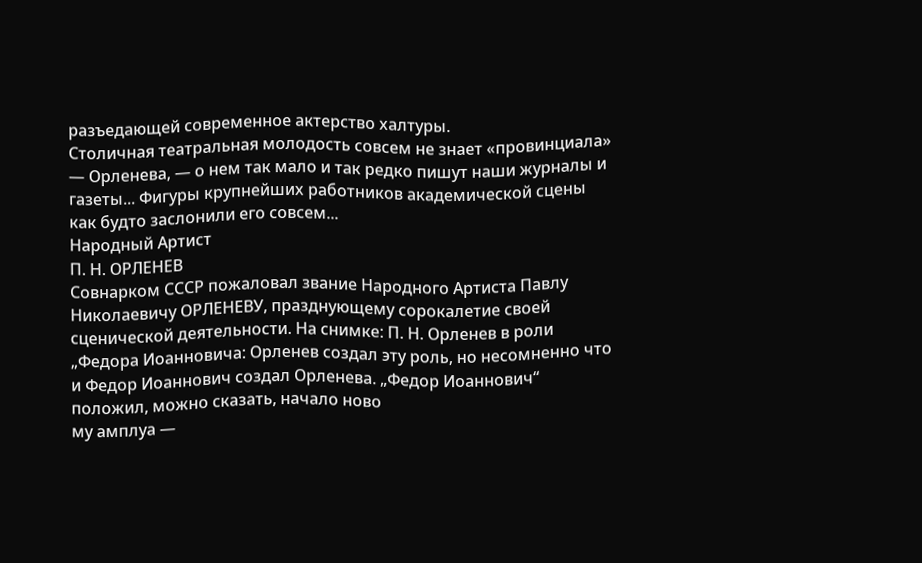разъедающей современное актерство халтуры.
Столичная театральная молодость совсем не знает «провинциала» — Орленева, — о нем так мало и так редко пишут наши журналы и газеты... Фигуры крупнейших работников академической сцены как будто заслонили его совсем...
Народный Артист
П. Н. ОРЛЕНЕВ
Совнарком СССР пожаловал звание Народного Артиста Павлу Николаевичу ОРЛЕНЕВУ, празднующему сорокалетие своей сценической деятельности. На снимке: П. Н. Орленев в роли „Федора Иоанновича: Орленев создал эту роль, но несомненно что и Федор Иоаннович создaл Орленева. „Федор Иоаннович“ положил, можно сказать, начало ново
му амплуа —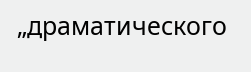„драматического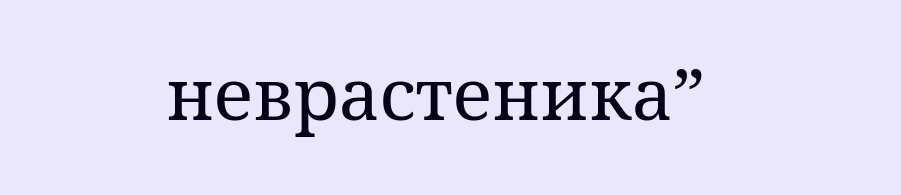неврастеникаˮ